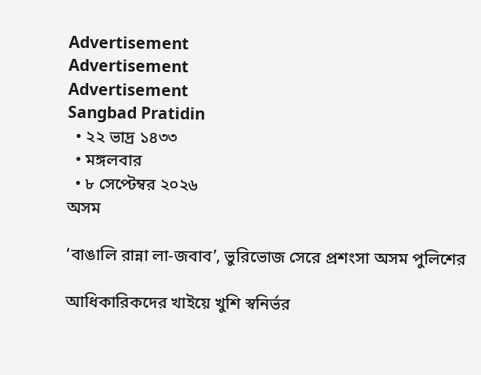Advertisement
Advertisement
Advertisement
Sangbad Pratidin
  • ২২ ভাদ্র ১৪৩৩
  • মঙ্গলবার
  • ৮ সেপ্টেম্বর ২০২৬
অসম

‘বাঙালি রান্না লা-জবাব’, ভুরিভোজ সেরে প্রশংসা অসম পুলিশের

আধিকারিকদের খাইয়ে খুশি স্বনির্ভর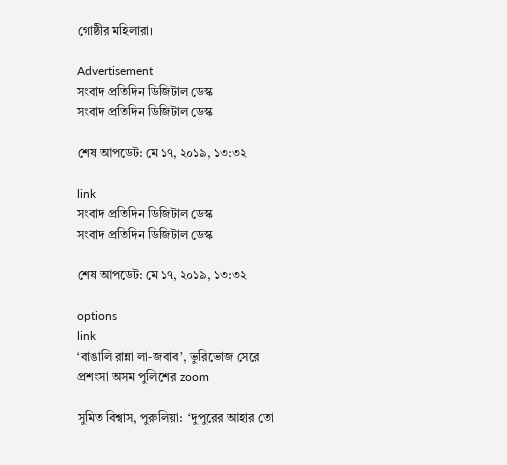গোষ্ঠীর মহিলারা।

Advertisement
সংবাদ প্রতিদিন ডিজিটাল ডেস্ক
সংবাদ প্রতিদিন ডিজিটাল ডেস্ক

শেষ আপডেট: মে ১৭, ২০১৯, ১৩:৩২

link
সংবাদ প্রতিদিন ডিজিটাল ডেস্ক
সংবাদ প্রতিদিন ডিজিটাল ডেস্ক

শেষ আপডেট: মে ১৭, ২০১৯, ১৩:৩২

options
link
‘বাঙালি রান্না লা-জবাব’, ভুরিভোজ সেরে প্রশংসা অসম পুলিশের zoom

সুমিত বিশ্বাস, পুরুলিয়া:  ‘দুপুরের আহার তো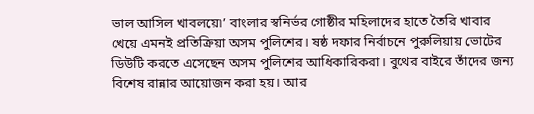ভাল আসিল খাবলয়ে৷’ বাংলার স্বনির্ভর গোষ্ঠীর মহিলাদের হাতে তৈরি খাবার খেয়ে এমনই প্রতিক্রিয়া অসম পুলিশের। ষষ্ঠ দফার নির্বাচনে পুরুলিয়ায় ভোটের ডিউটি করতে এসেছেন অসম পুলিশের আধিকারিকরা। বুথের বাইরে তাঁদের জন্য বিশেষ রান্নার আয়োজন করা হয়। আর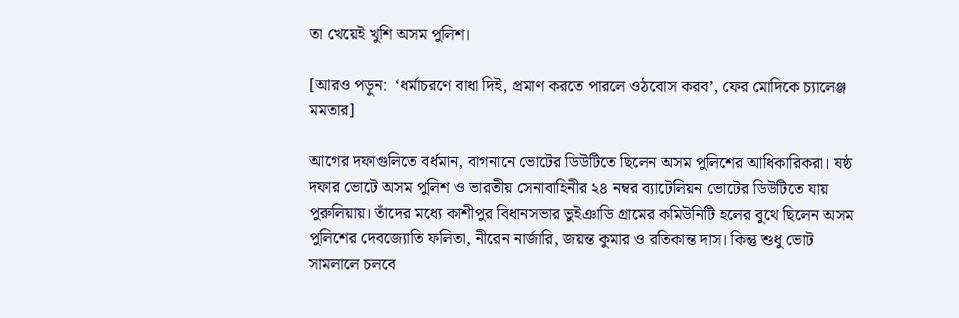তা খেয়েই খুশি অসম পুলিশ।

[আরও পড়ুন:  ‘ধর্মাচরণে বাধা দিই, প্রমাণ করতে পারলে ওঠবোস করব’, ফের মোদিকে চ্যালেঞ্জ মমতার]

আগের দফাগুলিতে বর্ধমান, বাগনানে ভোটের ডিউটিতে ছিলেন অসম পুলিশের আধিকারিকরা। ষষ্ঠ দফার ভোটে অসম পুলিশ ও ভারতীয় সেনাবাহিনীর ২৪ নম্বর ব্যাটেলিয়ন ভোটের ডিউটিতে যায় পুরুলিয়ায়। তাঁদের মধ্যে কাশীপুর বিধানসভার ভুইঞাডি গ্রামের কমিউনিটি হলের বুথে ছিলেন অসম পুলিশের দেবজ্যোতি ফলিতা, নীরেন নার্জারি, জয়ন্ত কুমার ও রতিকান্ত দাস। কিন্তু শুধু ভোট সামলালে চলবে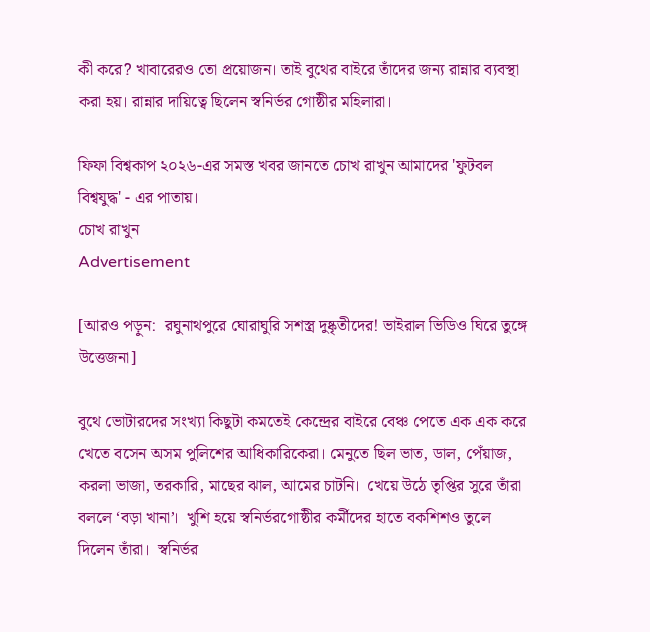কী করে? খাবারেরও তো প্রয়োজন। তাই বুথের বাইরে তাঁদের জন্য রান্নার ব্যবস্থা করা হয়। রান্নার দায়িত্বে ছিলেন স্বনির্ভর গোষ্ঠীর মহিলারা।

ফিফা বিশ্বকাপ ২০২৬-এর সমস্ত খবর জানতে চোখ রাখুন আমাদের 'ফুটবল বিশ্বযুদ্ধ' - এর পাতায়।
চোখ রাখুন
Advertisement

[আরও পড়ুন:  রঘুনাথপুরে ঘোরাঘুরি সশস্ত্র দুষ্কৃতীদের! ভাইরাল ভিডিও ঘিরে তুঙ্গে উত্তেজনা]

বুথে ভোটারদের সংখ্যা কিছুটা কমতেই কেন্দ্রের বাইরে বেঞ্চ পেতে এক এক করে খেতে বসেন অসম পুলিশের আধিকারিকেরা। মেনুতে ছিল ভাত, ডাল, পেঁয়াজ, করলা ভাজা, তরকারি, মাছের ঝাল, আমের চাটনি।  খেয়ে উঠে তৃপ্তির সুরে তাঁরা বললে ‘বড়া খানা’।  খুশি হয়ে স্বনির্ভরগোষ্ঠীর কর্মীদের হাতে বকশিশও তুলে দিলেন তাঁরা।  স্বনির্ভর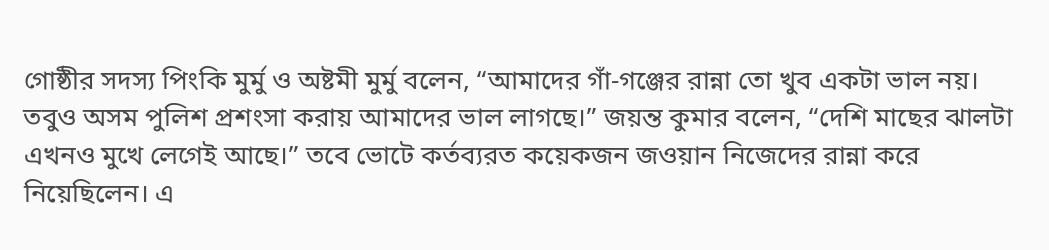গোষ্ঠীর সদস্য পিংকি মুর্মু ও অষ্টমী মুর্মু বলেন, “আমাদের গাঁ-গঞ্জের রান্না তো খুব একটা ভাল নয়। তবুও অসম পুলিশ প্রশংসা করায় আমাদের ভাল লাগছে।” জয়ন্ত কুমার বলেন, “দেশি মাছের ঝালটা এখনও মুখে লেগেই আছে।” তবে ভোটে কর্তব্যরত কয়েকজন জওয়ান নিজেদের রান্না করে নিয়েছিলেন। এ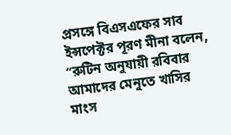প্রসঙ্গে বিএসএফের সাব ইন্সপেক্টর পূরণ মীনা বলেন, “রুটিন অনুযায়ী রবিবার আমাদের মেনুতে খাসির মাংস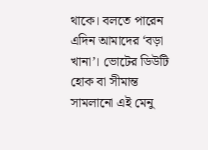থাকে। বলতে পারেন এদিন আমাদের ‘বড়া খানা’। ভোটের ডিউটি হোক বা সীমান্ত সামলানো এই মেনু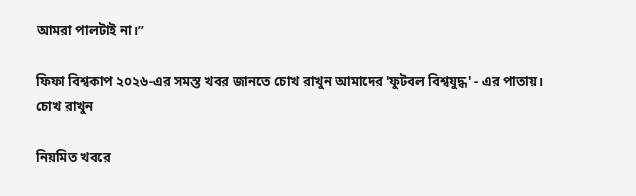আমরা পালটাই না।”

ফিফা বিশ্বকাপ ২০২৬-এর সমস্ত খবর জানতে চোখ রাখুন আমাদের 'ফুটবল বিশ্বযুদ্ধ' - এর পাতায়।
চোখ রাখুন

নিয়মিত খবরে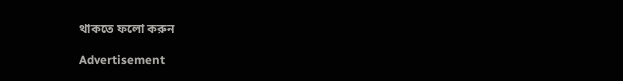থাকতে ফলো করুন

Advertisement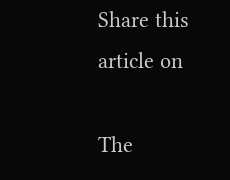Share this article on

The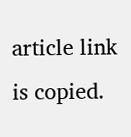article link is copied.